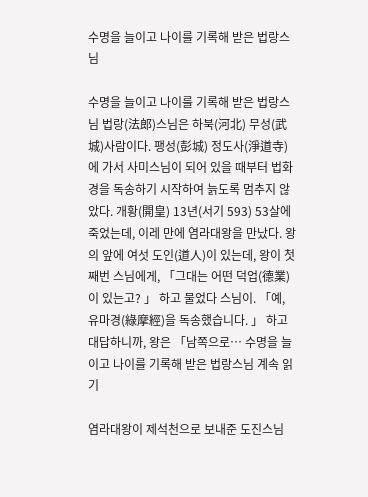수명을 늘이고 나이를 기록해 받은 법랑스님

수명을 늘이고 나이를 기록해 받은 법랑스님 법랑(法郎)스님은 하북(河北) 무성(武城)사람이다. 팽성(彭城) 정도사(淨道寺)에 가서 사미스님이 되어 있을 때부터 법화경을 독송하기 시작하여 늙도록 멈추지 않았다. 개황(開皇) 13년(서기 593) 53살에 죽었는데, 이레 만에 염라대왕을 만났다. 왕의 앞에 여섯 도인(道人)이 있는데, 왕이 첫째번 스님에게, 「그대는 어떤 덕업(德業)이 있는고? 」 하고 물었다 스님이. 「예, 유마경(綠摩經)을 독송했습니다. 」 하고 대답하니까, 왕은 「남쪽으로… 수명을 늘이고 나이를 기록해 받은 법랑스님 계속 읽기

염라대왕이 제석천으로 보내준 도진스님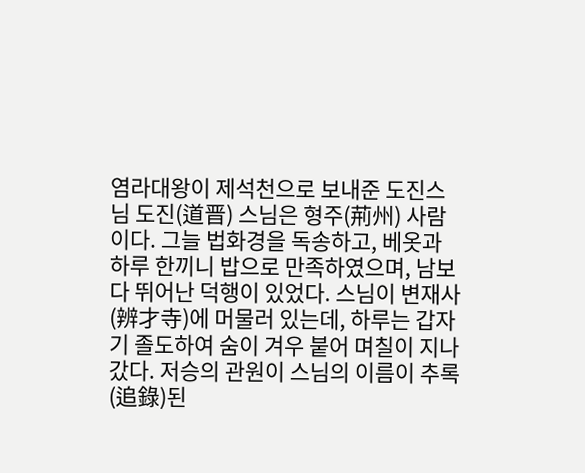염라대왕이 제석천으로 보내준 도진스님 도진(道晋) 스님은 형주(荊州) 사람이다. 그늘 법화경을 독송하고, 베옷과 하루 한끼니 밥으로 만족하였으며, 남보다 뛰어난 덕행이 있었다. 스님이 변재사(辨才寺)에 머물러 있는데, 하루는 갑자기 졸도하여 숨이 겨우 붙어 며칠이 지나갔다. 저승의 관원이 스님의 이름이 추록(追錄)된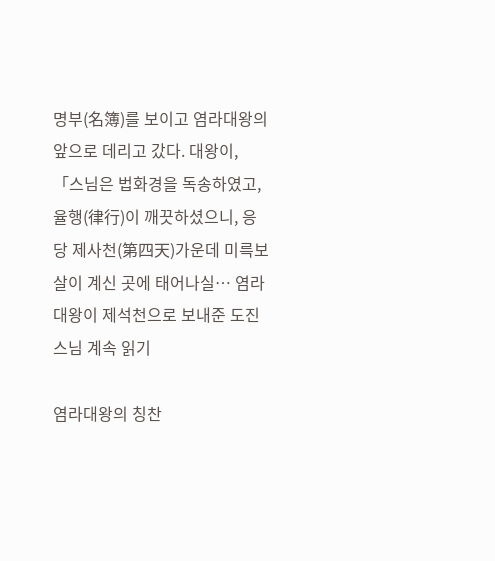명부(名簿)를 보이고 염라대왕의 앞으로 데리고 갔다. 대왕이, 「스님은 법화경을 독송하였고, 율행(律行)이 깨끗하셨으니, 응당 제사천(第四天)가운데 미륵보살이 계신 곳에 태어나실… 염라대왕이 제석천으로 보내준 도진스님 계속 읽기

염라대왕의 칭찬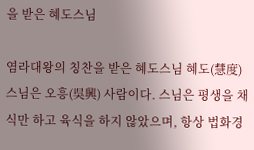을 받은 혜도스님

염라대왕의 칭찬을 받은 혜도스님 혜도(慧度)스님은 오흥(吳興) 사람이다. 스님은 평생을 채식만 하고 육식을 하지 않았으며, 항상 법화경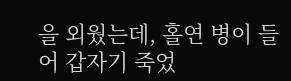을 외웠는데, 홀연 병이 들어 갑자기 죽었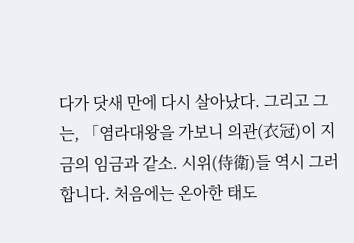다가 닷새 만에 다시 살아났다. 그리고 그는, 「염라대왕을 가보니 의관(衣冠)이 지금의 임금과 같소. 시위(侍衛)들 역시 그러합니다. 처음에는 온아한 태도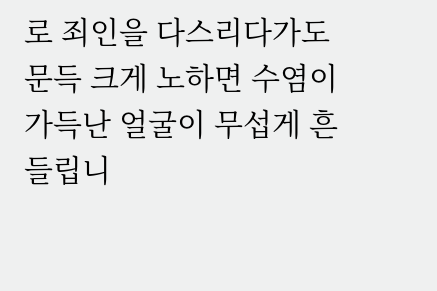로 죄인을 다스리다가도 문득 크게 노하면 수염이 가득난 얼굴이 무섭게 흔들립니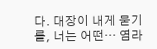다. 대장이 내게 묻기를, 너는 어떤… 염라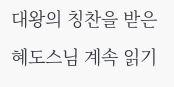대왕의 칭찬을 받은 혜도스님 계속 읽기